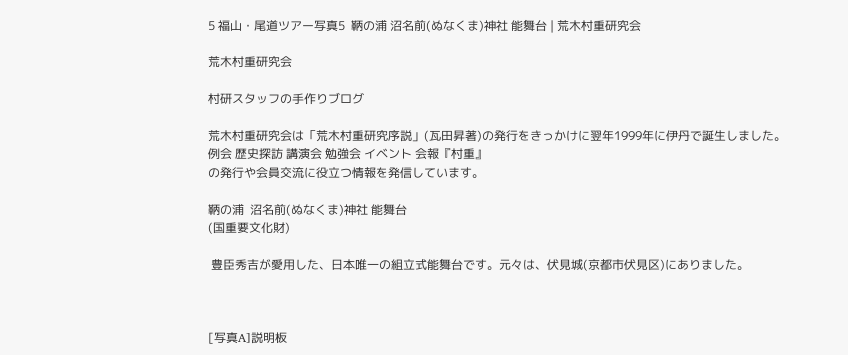5 福山・尾道ツアー写真5  鞆の浦 沼名前(ぬなくま)神社 能舞台 | 荒木村重研究会

荒木村重研究会

村研スタッフの手作りブログ

荒木村重研究会は「荒木村重研究序説」(瓦田昇著)の発行をきっかけに翌年1999年に伊丹で誕生しました。
例会 歴史探訪 講演会 勉強会 イベント 会報『村重』
の発行や会員交流に役立つ情報を発信しています。

鞆の浦  沼名前(ぬなくま)神社 能舞台
(国重要文化財)

 豊臣秀吉が愛用した、日本唯一の組立式能舞台です。元々は、伏見城(京都市伏見区)にありました。



[写真A]説明板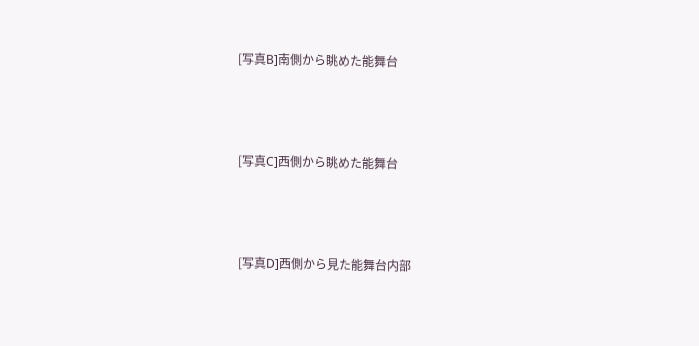[写真B]南側から眺めた能舞台



[写真C]西側から眺めた能舞台



[写真D]西側から見た能舞台内部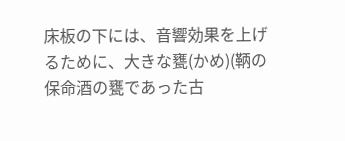床板の下には、音響効果を上げるために、大きな甕(かめ)(鞆の保命酒の甕であった古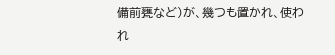備前甕など)が、幾つも置かれ、使われ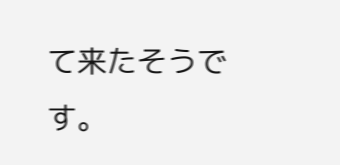て来たそうです。